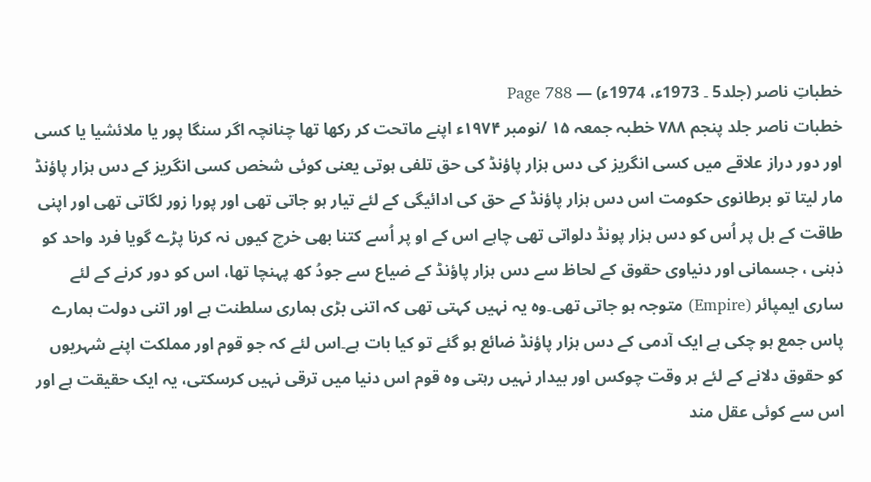خطباتِ ناصر (جلد5 ۔ 1973ء، 1974ء) — Page 788
خطبات ناصر جلد پنجم ۷۸۸ خطبہ جمعہ ۱۵ /نومبر ۱۹۷۴ء اپنے ماتحت کر رکھا تھا چنانچہ اگر سنگا پور یا ملائشیا یا کسی اور دور دراز علاقے میں کسی انگریز کی دس ہزار پاؤنڈ کی حق تلفی ہوتی یعنی کوئی شخص کسی انگریز کے دس ہزار پاؤنڈ مار لیتا تو برطانوی حکومت اس دس ہزار پاؤنڈ کے حق کی ادائیگی کے لئے تیار ہو جاتی تھی اور پورا زور لگاتی تھی اور اپنی طاقت کے بل پر اُس کو دس ہزار پونڈ دلواتی تھی چاہے اس کے او پر اُسے کتنا بھی خرچ کیوں نہ کرنا پڑے گویا فرد واحد کو ذہنی ، جسمانی اور دنیاوی حقوق کے لحاظ سے دس ہزار پاؤنڈ کے ضیاع سے جودُ کھ پہنچا تھا، اس کو دور کرنے کے لئے ساری ایمپائر (Empire) متوجہ ہو جاتی تھی۔وہ یہ نہیں کہتی تھی کہ اتنی بڑی ہماری سلطنت ہے اور اتنی دولت ہمارے پاس جمع ہو چکی ہے ایک آدمی کے دس ہزار پاؤنڈ ضائع ہو گئے تو کیا بات ہے۔اس لئے کہ جو قوم اور مملکت اپنے شہریوں کو حقوق دلانے کے لئے ہر وقت چوکس اور بیدار نہیں رہتی وہ قوم اس دنیا میں ترقی نہیں کرسکتی، یہ ایک حقیقت ہے اور اس سے کوئی عقل مند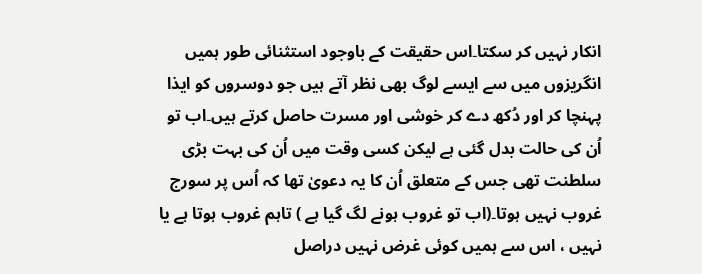انکار نہیں کر سکتا۔اس حقیقت کے باوجود استثنائی طور ہمیں انگریزوں میں سے ایسے لوگ بھی نظر آتے ہیں جو دوسروں کو ایذا پہنچا کر اور دُکھ دے کر خوشی اور مسرت حاصل کرتے ہیں۔اب تو اُن کی حالت بدل گئی ہے لیکن کسی وقت میں اُن کی بہت بڑی سلطنت تھی جس کے متعلق اُن کا یہ دعویٰ تھا کہ اُس پر سورج غروب نہیں ہوتا۔(اب تو غروب ہونے لگ گیا ہے ) تاہم غروب ہوتا ہے یا نہیں ، اس سے ہمیں کوئی غرض نہیں دراصل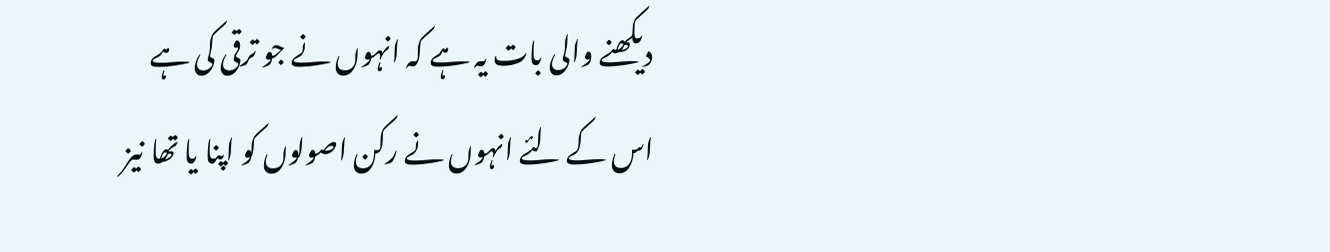دیکھنے والی بات یہ ہے کہ انہوں نے جو ترقی کی ہے اس کے لئے انہوں نے رکن اصولوں کو اپنا یا تھا نیز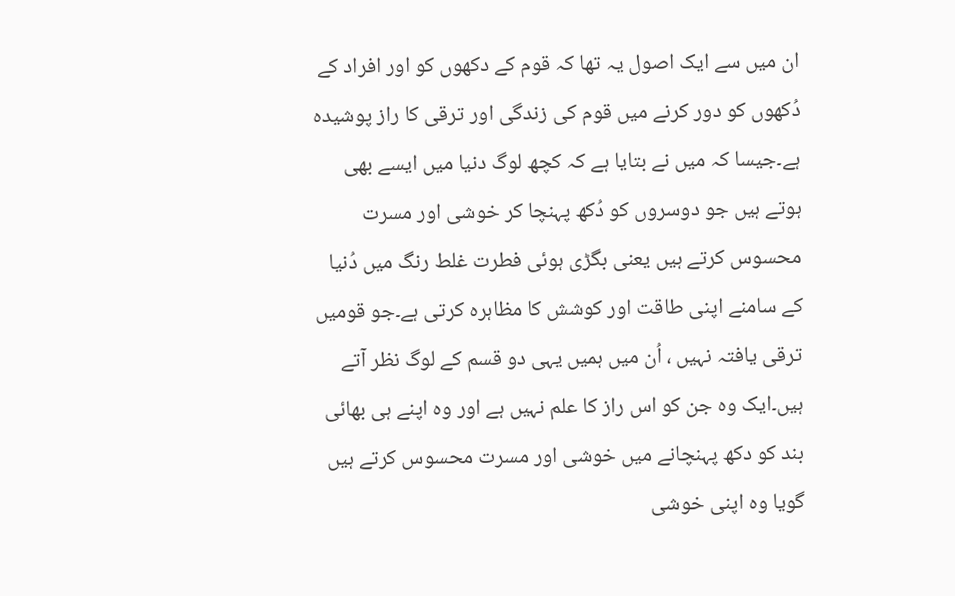ان میں سے ایک اصول یہ تھا کہ قوم کے دکھوں کو اور افراد کے دُکھوں کو دور کرنے میں قوم کی زندگی اور ترقی کا راز پوشیدہ ہے۔جیسا کہ میں نے بتایا ہے کہ کچھ لوگ دنیا میں ایسے بھی ہوتے ہیں جو دوسروں کو دُکھ پہنچا کر خوشی اور مسرت محسوس کرتے ہیں یعنی بگڑی ہوئی فطرت غلط رنگ میں دُنیا کے سامنے اپنی طاقت اور کوشش کا مظاہرہ کرتی ہے۔جو قومیں ترقی یافتہ نہیں ، اُن میں ہمیں یہی دو قسم کے لوگ نظر آتے ہیں۔ایک وہ جن کو اس راز کا علم نہیں ہے اور وہ اپنے ہی بھائی بند کو دکھ پہنچانے میں خوشی اور مسرت محسوس کرتے ہیں گویا وہ اپنی خوشی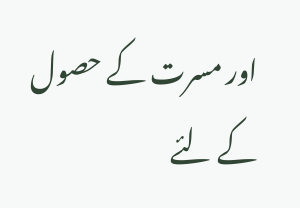اور مسرت کے حصول کے لئے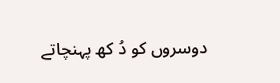دوسروں کو دُ کھ پہنچاتے